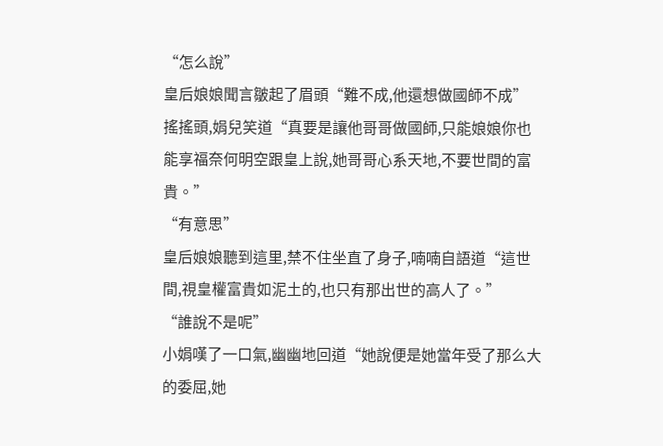“怎么說”
皇后娘娘聞言皺起了眉頭“難不成,他還想做國師不成”
搖搖頭,娟兒笑道“真要是讓他哥哥做國師,只能娘娘你也能享福奈何明空跟皇上說,她哥哥心系天地,不要世間的富貴。”
“有意思”
皇后娘娘聽到這里,禁不住坐直了身子,喃喃自語道“這世間,視皇權富貴如泥土的,也只有那出世的高人了。”
“誰說不是呢”
小娟嘆了一口氣,幽幽地回道“她說便是她當年受了那么大的委屈,她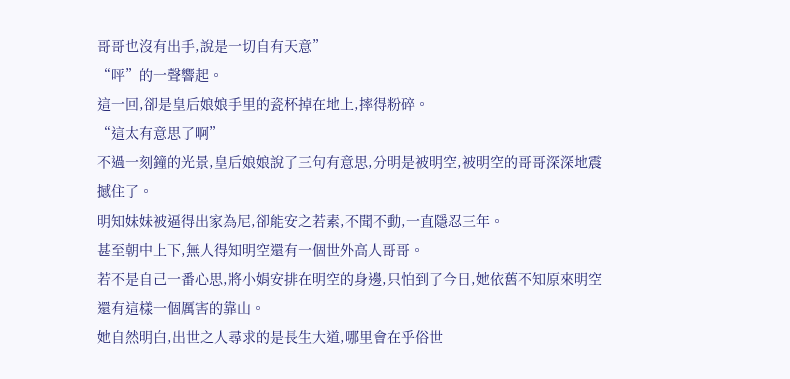哥哥也沒有出手,說是一切自有天意”
“呯”的一聲響起。
這一回,卻是皇后娘娘手里的瓷杯掉在地上,摔得粉碎。
“這太有意思了啊”
不過一刻鐘的光景,皇后娘娘說了三句有意思,分明是被明空,被明空的哥哥深深地震撼住了。
明知妹妹被逼得出家為尼,卻能安之若素,不聞不動,一直隱忍三年。
甚至朝中上下,無人得知明空還有一個世外高人哥哥。
若不是自己一番心思,將小娟安排在明空的身邊,只怕到了今日,她依舊不知原來明空還有這樣一個厲害的靠山。
她自然明白,出世之人尋求的是長生大道,哪里會在乎俗世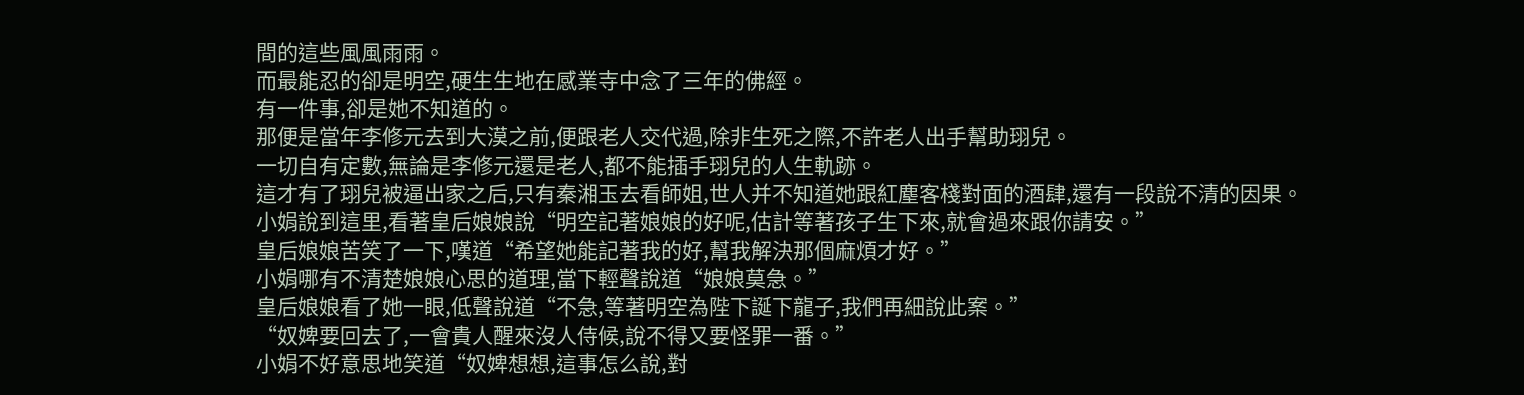間的這些風風雨雨。
而最能忍的卻是明空,硬生生地在感業寺中念了三年的佛經。
有一件事,卻是她不知道的。
那便是當年李修元去到大漠之前,便跟老人交代過,除非生死之際,不許老人出手幫助珝兒。
一切自有定數,無論是李修元還是老人,都不能插手珝兒的人生軌跡。
這才有了珝兒被逼出家之后,只有秦湘玉去看師姐,世人并不知道她跟紅塵客棧對面的酒肆,還有一段說不清的因果。
小娟說到這里,看著皇后娘娘說“明空記著娘娘的好呢,估計等著孩子生下來,就會過來跟你請安。”
皇后娘娘苦笑了一下,嘆道“希望她能記著我的好,幫我解決那個麻煩才好。”
小娟哪有不清楚娘娘心思的道理,當下輕聲說道“娘娘莫急。”
皇后娘娘看了她一眼,低聲說道“不急,等著明空為陛下誕下龍子,我們再細說此案。”
“奴婢要回去了,一會貴人醒來沒人侍候,說不得又要怪罪一番。”
小娟不好意思地笑道“奴婢想想,這事怎么說,對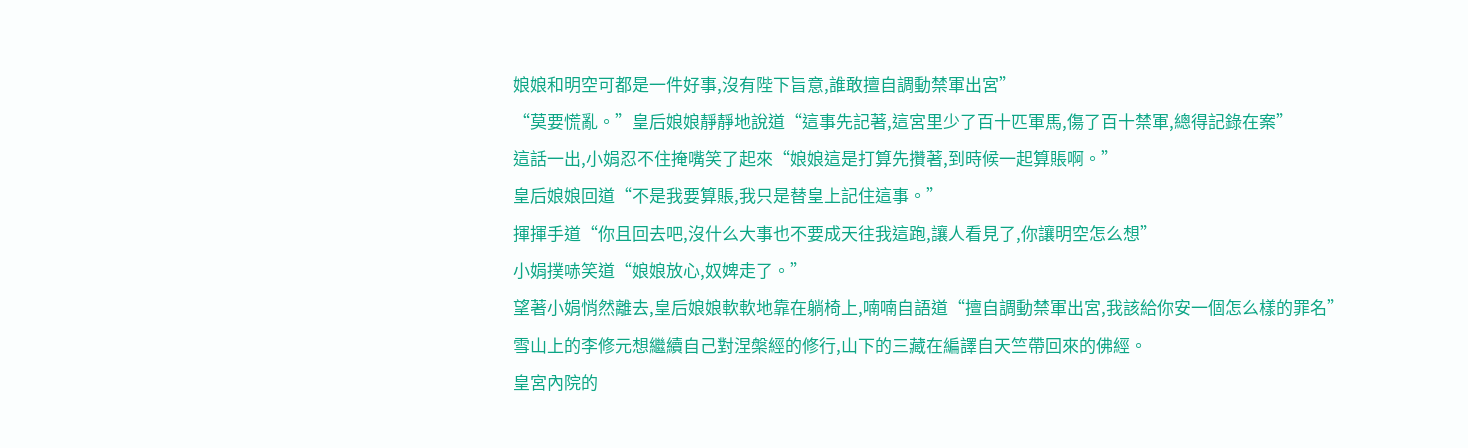娘娘和明空可都是一件好事,沒有陛下旨意,誰敢擅自調動禁軍出宮”
“莫要慌亂。”皇后娘娘靜靜地說道“這事先記著,這宮里少了百十匹軍馬,傷了百十禁軍,總得記錄在案”
這話一出,小娟忍不住掩嘴笑了起來“娘娘這是打算先攢著,到時候一起算賬啊。”
皇后娘娘回道“不是我要算賬,我只是替皇上記住這事。”
揮揮手道“你且回去吧,沒什么大事也不要成天往我這跑,讓人看見了,你讓明空怎么想”
小娟撲哧笑道“娘娘放心,奴婢走了。”
望著小娟悄然離去,皇后娘娘軟軟地靠在躺椅上,喃喃自語道“擅自調動禁軍出宮,我該給你安一個怎么樣的罪名”
雪山上的李修元想繼續自己對涅槃經的修行,山下的三藏在編譯自天竺帶回來的佛經。
皇宮內院的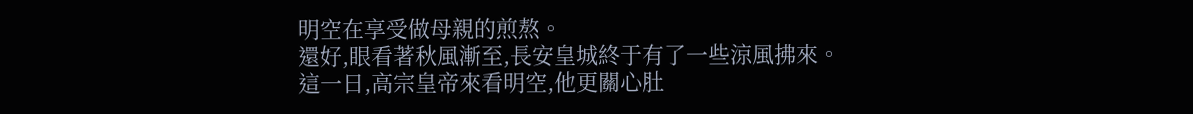明空在享受做母親的煎熬。
還好,眼看著秋風漸至,長安皇城終于有了一些涼風拂來。
這一日,高宗皇帝來看明空,他更關心肚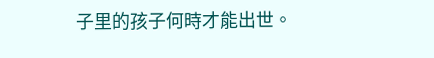子里的孩子何時才能出世。